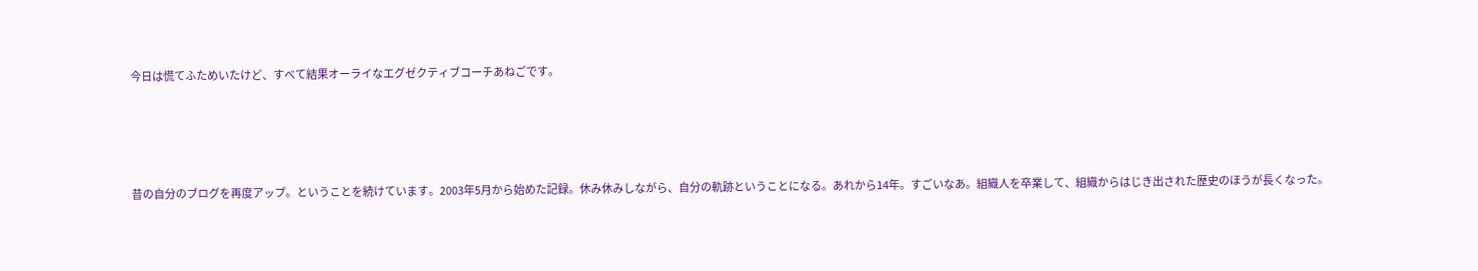今日は慌てふためいたけど、すべて結果オーライなエグゼクティブコーチあねごです。




昔の自分のブログを再度アップ。ということを続けています。2003年5月から始めた記録。休み休みしながら、自分の軌跡ということになる。あれから14年。すごいなあ。組織人を卒業して、組織からはじき出された歴史のほうが長くなった。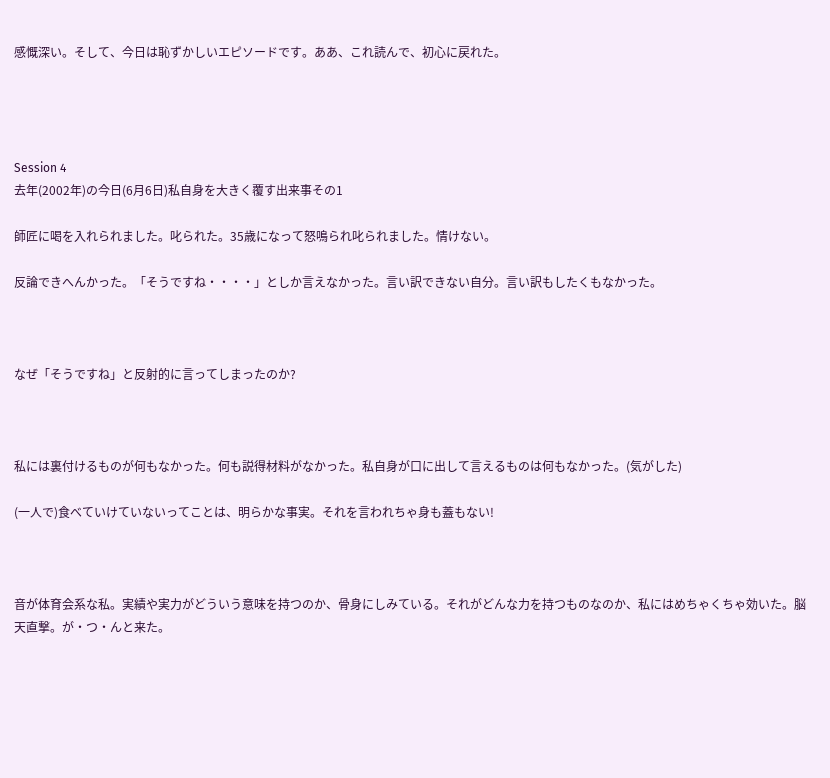感慨深い。そして、今日は恥ずかしいエピソードです。ああ、これ読んで、初心に戻れた。




Session 4
去年(2002年)の今日(6月6日)私自身を大きく覆す出来事その1

師匠に喝を入れられました。叱られた。35歳になって怒鳴られ叱られました。情けない。

反論できへんかった。「そうですね・・・・」としか言えなかった。言い訳できない自分。言い訳もしたくもなかった。



なぜ「そうですね」と反射的に言ってしまったのか?



私には裏付けるものが何もなかった。何も説得材料がなかった。私自身が口に出して言えるものは何もなかった。(気がした)

(一人で)食べていけていないってことは、明らかな事実。それを言われちゃ身も蓋もない!



音が体育会系な私。実績や実力がどういう意味を持つのか、骨身にしみている。それがどんな力を持つものなのか、私にはめちゃくちゃ効いた。脳天直撃。が・つ・んと来た。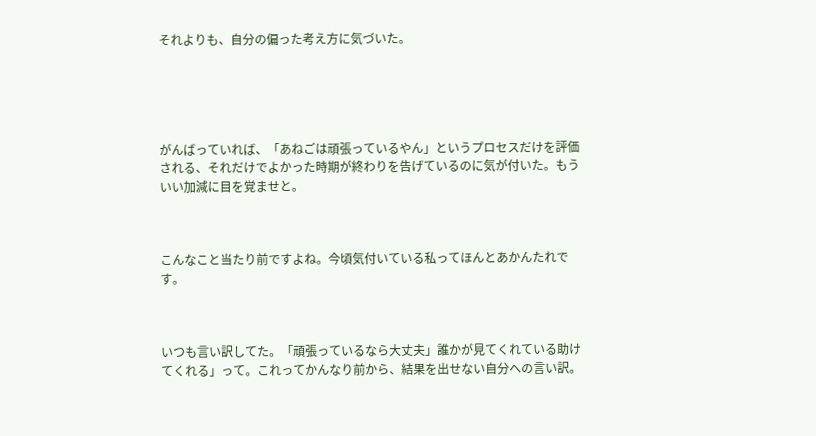それよりも、自分の偏った考え方に気づいた。





がんばっていれば、「あねごは頑張っているやん」というプロセスだけを評価される、それだけでよかった時期が終わりを告げているのに気が付いた。もういい加減に目を覚ませと。



こんなこと当たり前ですよね。今頃気付いている私ってほんとあかんたれです。



いつも言い訳してた。「頑張っているなら大丈夫」誰かが見てくれている助けてくれる」って。これってかんなり前から、結果を出せない自分への言い訳。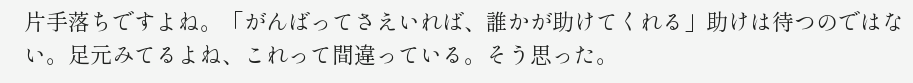片手落ちですよね。「がんばってさえいれば、誰かが助けてくれる」助けは待つのではない。足元みてるよね、これって間違っている。そう思った。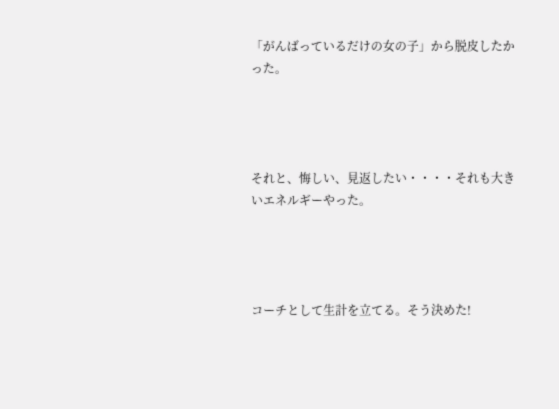「がんばっているだけの女の子」から脱皮したかった。




それと、悔しい、見返したい・・・・それも大きいエネルギーやった。




コーチとして生計を立てる。そう決めた!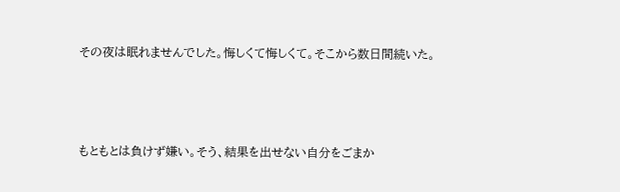その夜は眠れませんでした。悔しくて悔しくて。そこから数日間続いた。



もともとは負けず嫌い。そう、結果を出せない自分をごまか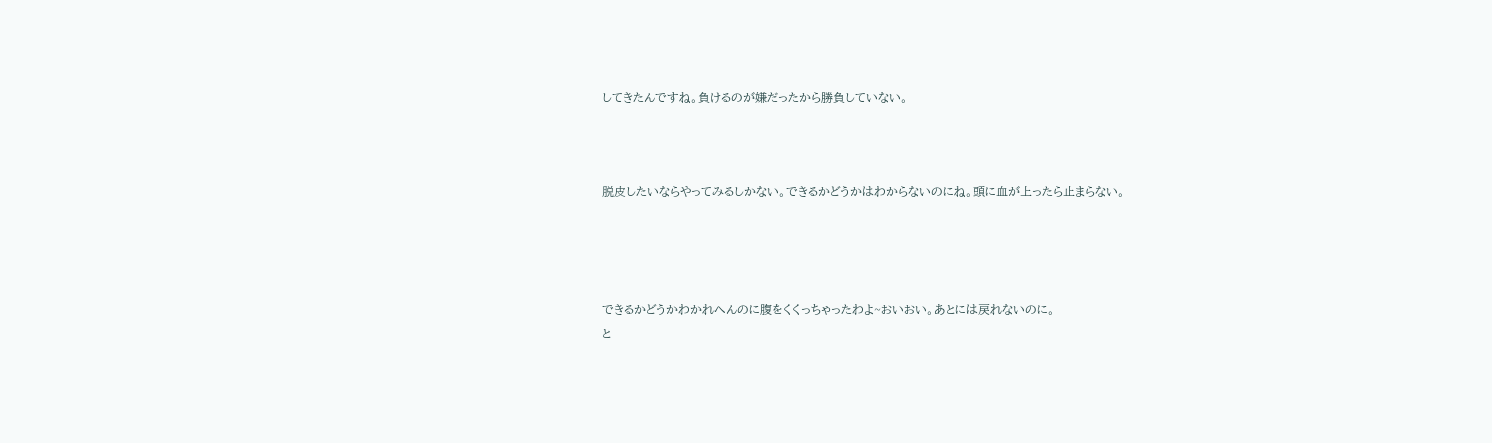してきたんですね。負けるのが嫌だったから勝負していない。



脱皮したいならやってみるしかない。できるかどうかはわからないのにね。頭に血が上ったら止まらない。




できるかどうかわかれへんのに腹をくくっちゃったわよ~おいおい。あとには戻れないのに。
と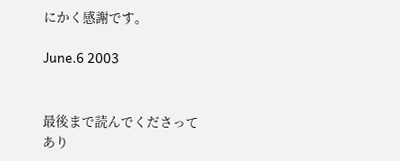にかく感謝です。

June.6 2003


最後まで読んでくださってあり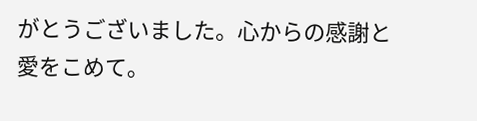がとうございました。心からの感謝と愛をこめて。